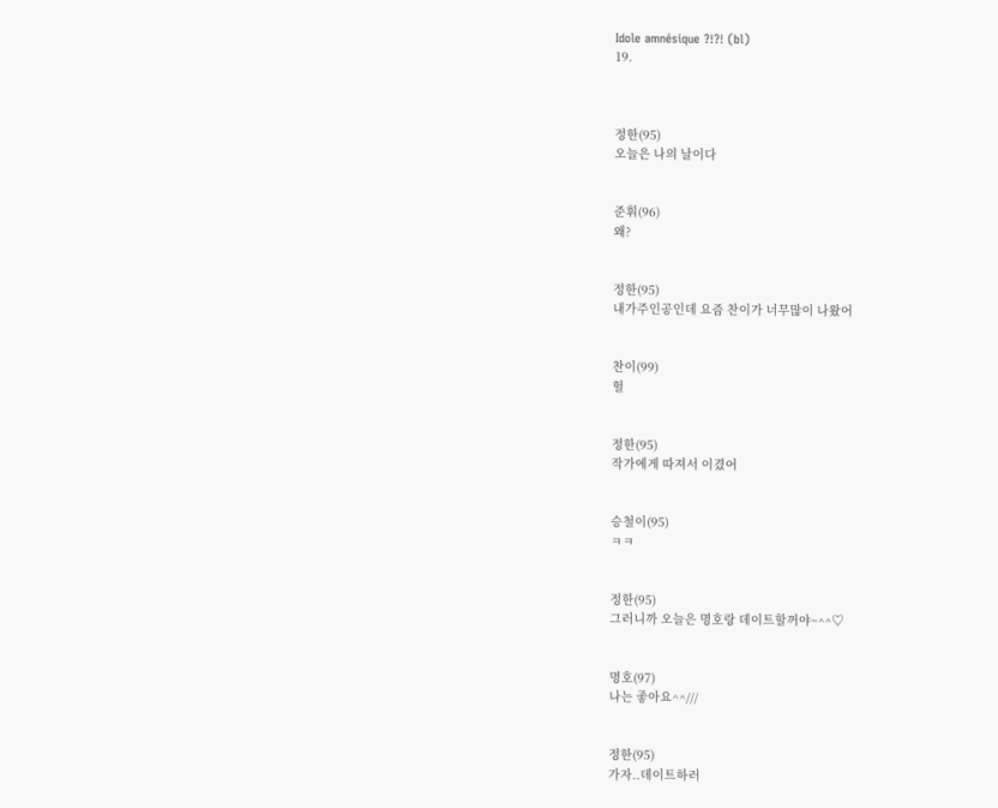Idole amnésique ?!?! (bl)
19.



정한(95)
오늘은 나의 날이다


준휘(96)
왜?


정한(95)
내가주인공인데 요즘 찬이가 너무많이 나왔어


찬이(99)
헐


정한(95)
작가에게 따져서 이겼어


승철이(95)
ㅋㅋ


정한(95)
그러니까 오늘은 명호랑 데이트할꺼야~^^♡


명호(97)
나는 좋아요^^///


정한(95)
가자..데이트하러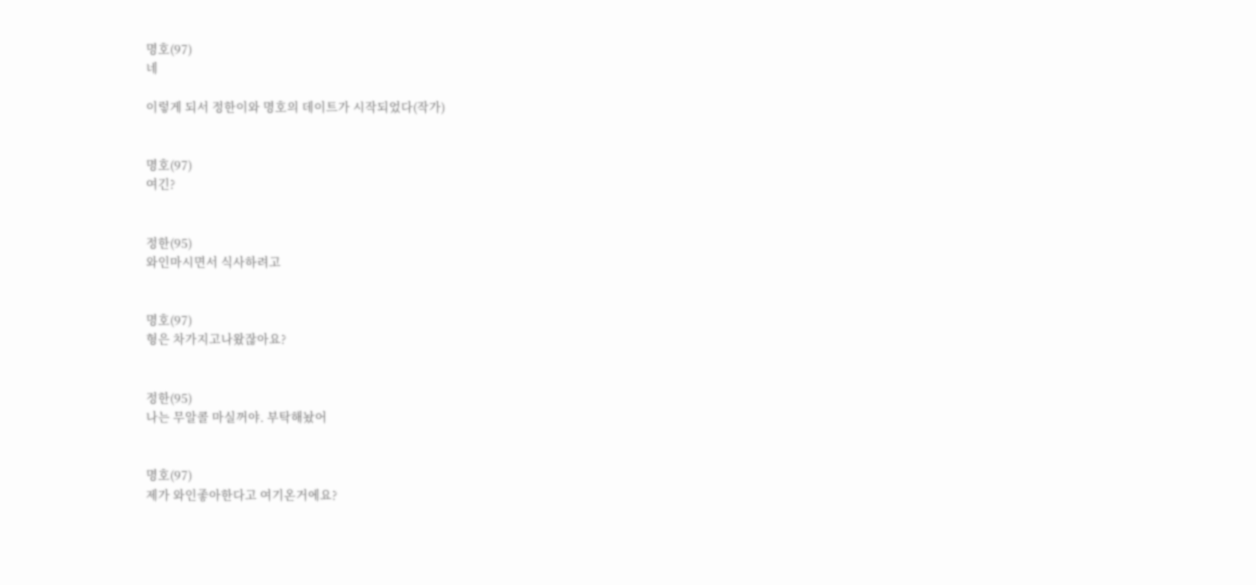명호(97)
네

이렇게 되서 정한이와 명호의 데이트가 시작되었다(작가)


명호(97)
여긴?


정한(95)
와인마시면서 식사하려고


명호(97)
형은 차가지고나왔잖아요?


정한(95)
나는 무알콜 마실꺼야. 부탁해놨어


명호(97)
제가 와인좋아한다고 여기온거에요?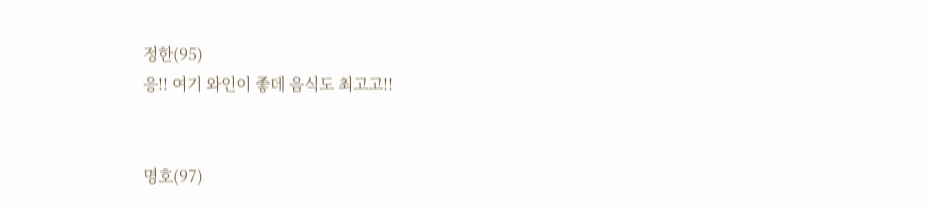정한(95)
응!! 여기 와인이 좋데 음식도 최고고!!


명호(97)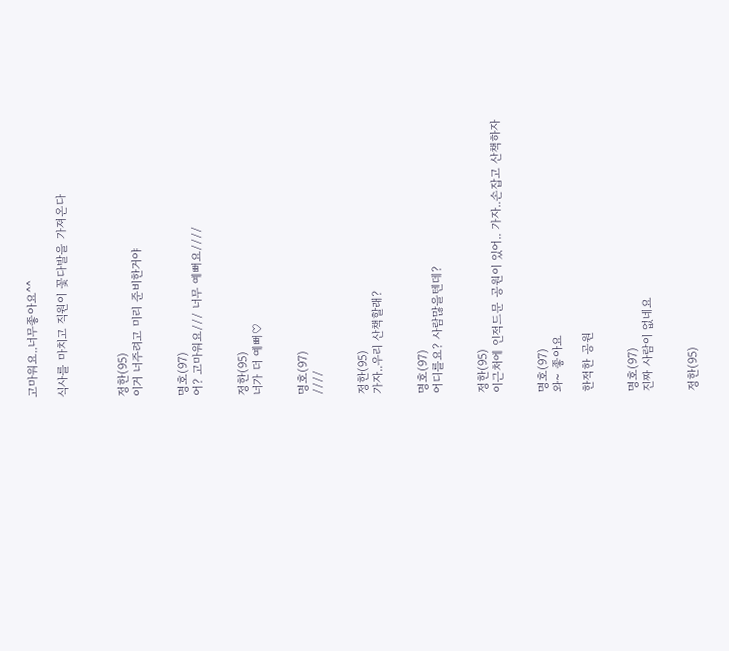고마워요..너무좋아요^^

식사를 마치고 직원이 꽃다발을 가져온다



정한(95)
이거 너주려고 미리 준비한거야


명호(97)
어? 고마워요/// 너무 예뻐요////


정한(95)
너가 더 예뻐♡


명호(97)
////


정한(95)
가자..우리 산책할래?


명호(97)
어디를요? 사람많을텐데?


정한(95)
이근처에 인적드문 공원이 있어.. 가자..손잡고 산책하자


명호(97)
와~ 좋아요

한적한 공원


명호(97)
진짜 사람이 없네요


정한(95)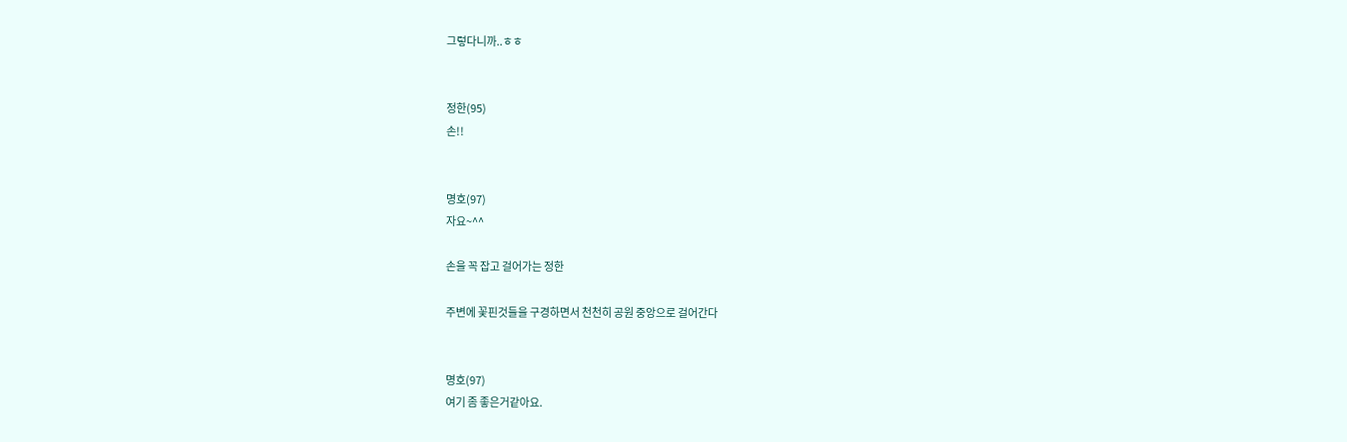그렇다니까..ㅎㅎ


정한(95)
손!!


명호(97)
자요~^^

손을 꼭 잡고 걸어가는 정한

주변에 꽃핀것들을 구경하면서 천천히 공원 중앙으로 걸어간다


명호(97)
여기 좀 좋은거같아요.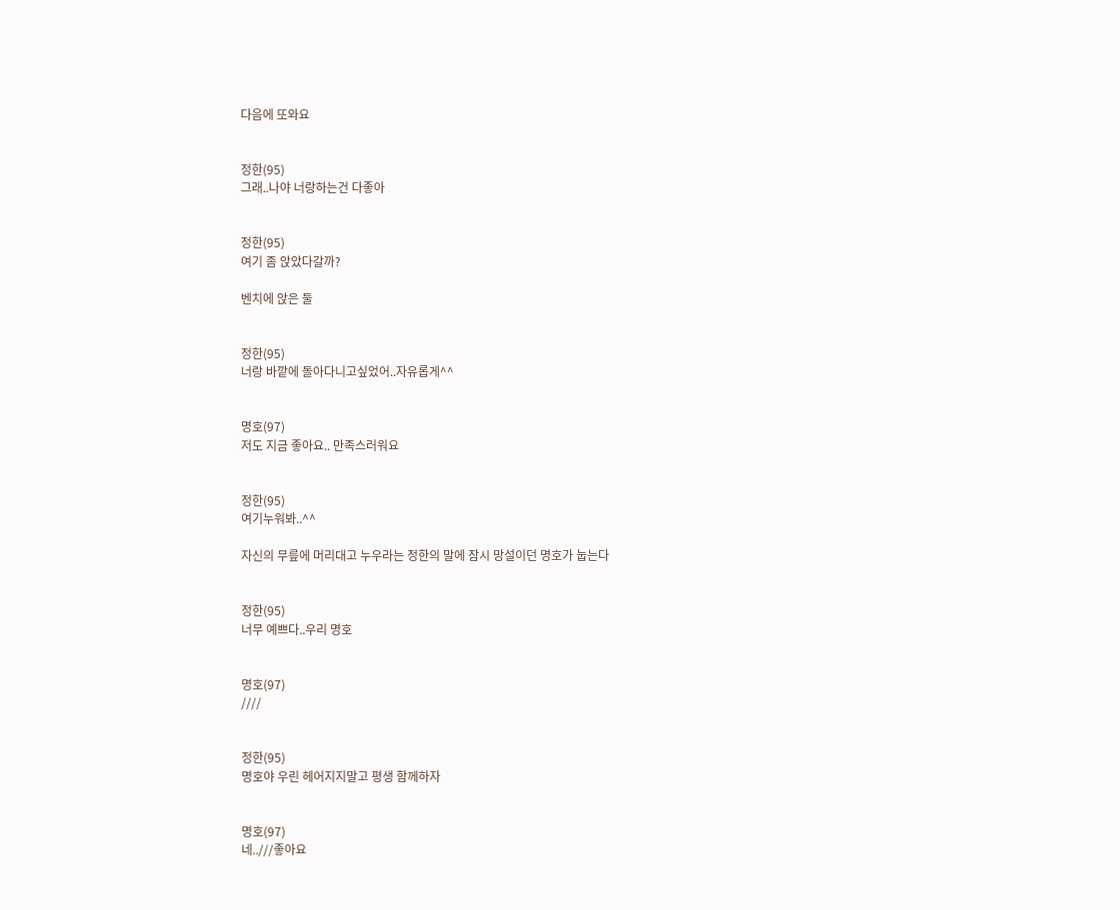다음에 또와요


정한(95)
그래..나야 너랑하는건 다좋아


정한(95)
여기 좀 앉았다갈까?

벤치에 앉은 둘


정한(95)
너랑 바깥에 돌아다니고싶었어..자유롭게^^


명호(97)
저도 지금 좋아요.. 만족스러워요


정한(95)
여기누워봐..^^

자신의 무릎에 머리대고 누우라는 정한의 말에 잠시 망설이던 명호가 눕는다


정한(95)
너무 예쁘다..우리 명호


명호(97)
////


정한(95)
명호야 우린 헤어지지말고 평생 함께하자


명호(97)
네..///좋아요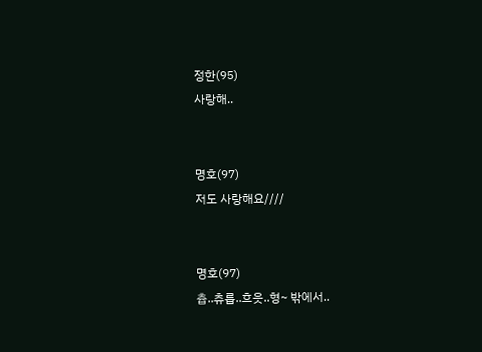정한(95)
사랑해..


명호(97)
저도 사랑해요////


명호(97)
츕..츄릅..흐읏..형~ 밖에서..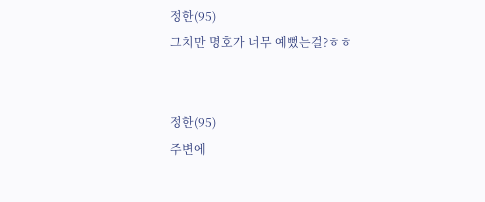정한(95)
그치만 명호가 너무 예뻤는걸?ㅎㅎ


정한(95)
주변에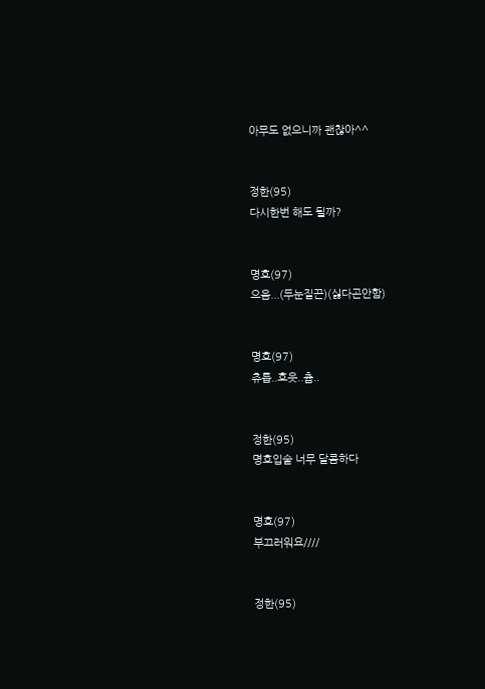아무도 없으니까 괜찮아^^


정한(95)
다시한번 해도 될까?


명호(97)
으음...(두눈질끈)(싫다곤안함)


명호(97)
츄릅..흐읏..츕..


정한(95)
명호입술 너무 달콤하다


명호(97)
부끄러워요////


정한(95)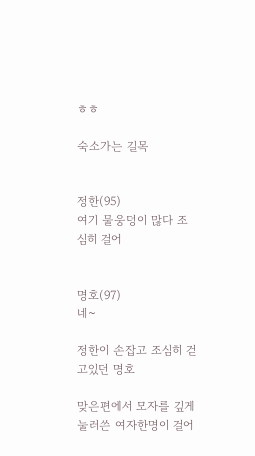ㅎㅎ

숙소가는 길목


정한(95)
여기 물웅덩이 많다 조심히 걸어


명호(97)
네~

정한이 손잡고 조심히 걷고있던 명호

맞은편에서 모자를 깊게 눌러쓴 여자한명이 걸어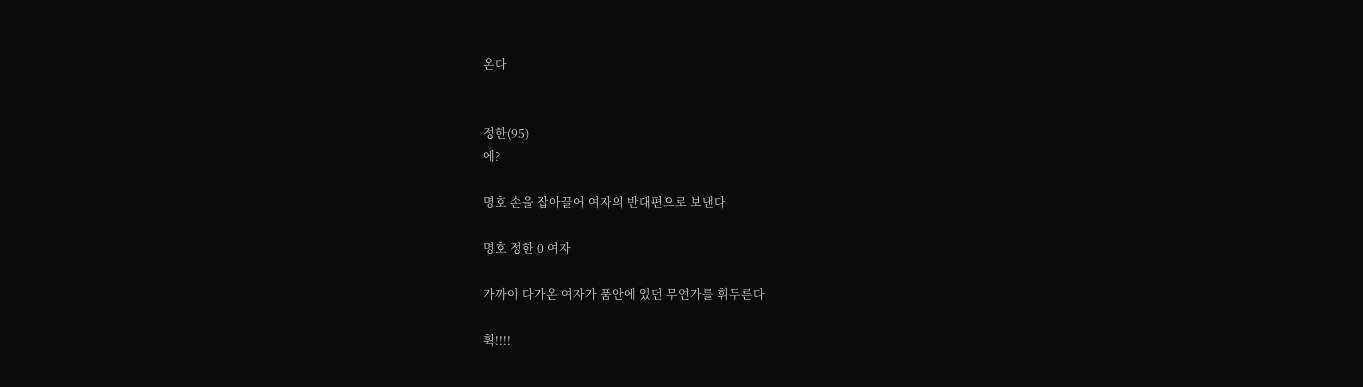온다


정한(95)
에?

명호 손을 잡아끌어 여자의 반대편으로 보낸다

명호 정한 0 여자

가까이 다가온 여자가 품안에 있던 무언가를 휘두른다

휙!!!!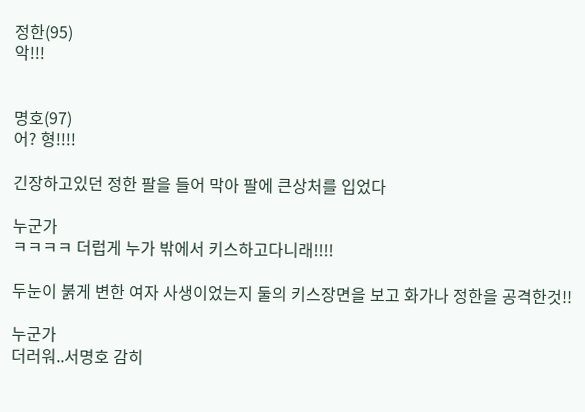정한(95)
악!!!


명호(97)
어? 형!!!!

긴장하고있던 정한 팔을 들어 막아 팔에 큰상처를 입었다

누군가
ㅋㅋㅋㅋ 더럽게 누가 밖에서 키스하고다니래!!!!

두눈이 붉게 변한 여자 사생이었는지 둘의 키스장면을 보고 화가나 정한을 공격한것!!

누군가
더러워..서명호 감히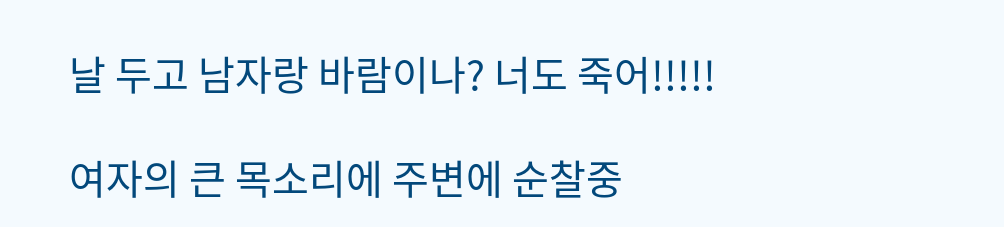날 두고 남자랑 바람이나? 너도 죽어!!!!!

여자의 큰 목소리에 주변에 순찰중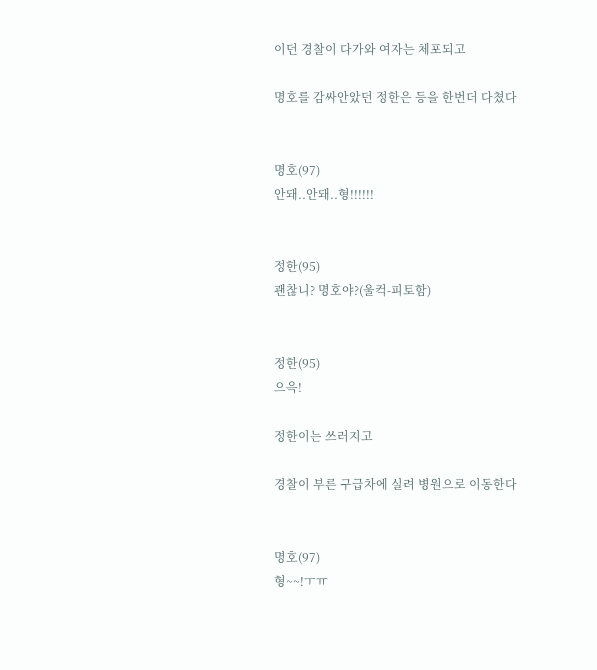이던 경찰이 다가와 여자는 체포되고

명호를 감싸안았던 정한은 등을 한번더 다쳤다


명호(97)
안돼..안돼..형!!!!!!


정한(95)
괜찮니? 명호야?(울컥-피토함)


정한(95)
으윽!

정한이는 쓰러지고

경찰이 부른 구급차에 실려 병원으로 이동한다


명호(97)
형~~!ㅜㅠ